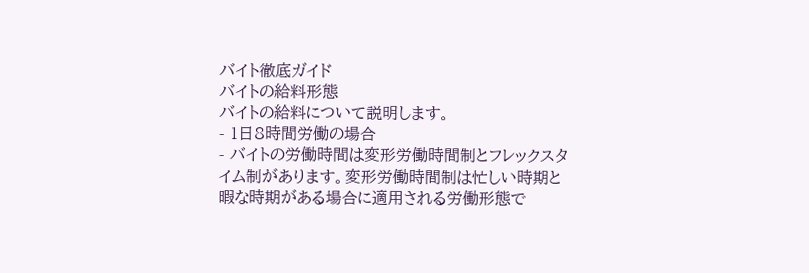バイト徹底ガイド
バイトの給料形態
バイトの給料について説明します。
- 1日8時間労働の場合
- バイトの労働時間は変形労働時間制とフレックスタイム制があります。変形労働時間制は忙しい時期と暇な時期がある場合に適用される労働形態で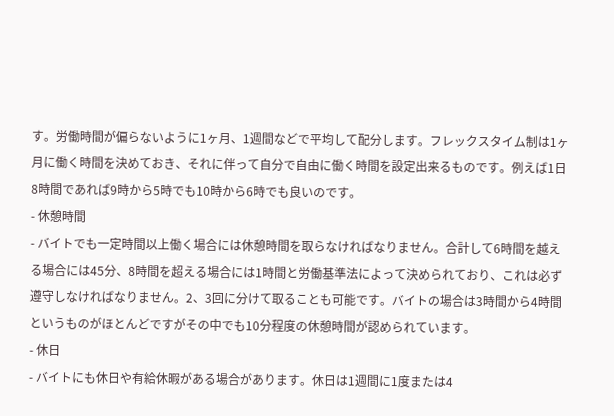す。労働時間が偏らないように1ヶ月、1週間などで平均して配分します。フレックスタイム制は1ヶ月に働く時間を決めておき、それに伴って自分で自由に働く時間を設定出来るものです。例えば1日8時間であれば9時から5時でも10時から6時でも良いのです。
- 休憩時間
- バイトでも一定時間以上働く場合には休憩時間を取らなければなりません。合計して6時間を越える場合には45分、8時間を超える場合には1時間と労働基準法によって決められており、これは必ず遵守しなければなりません。2、3回に分けて取ることも可能です。バイトの場合は3時間から4時間というものがほとんどですがその中でも10分程度の休憩時間が認められています。
- 休日
- バイトにも休日や有給休暇がある場合があります。休日は1週間に1度または4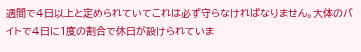週間で4日以上と定められていてこれは必ず守らなければなりません。大体のバイトで4日に1度の割合で休日が設けられていま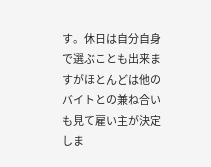す。休日は自分自身で選ぶことも出来ますがほとんどは他のバイトとの兼ね合いも見て雇い主が決定しま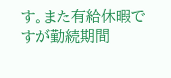す。また有給休暇ですが勤続期間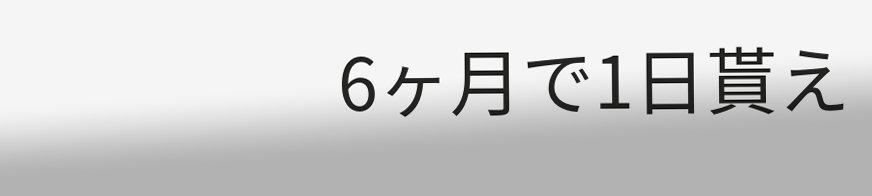6ヶ月で1日貰え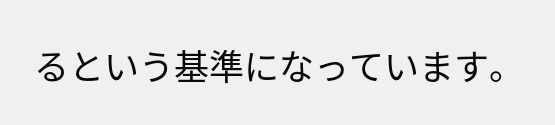るという基準になっています。